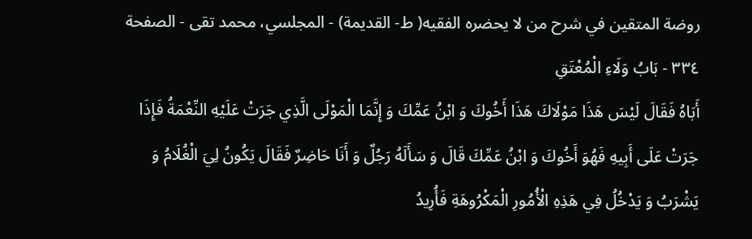روضة المتقين في شرح من لا يحضره الفقيه( ط- القديمة) - المجلسي، محمد تقى - الصفحة ٣٣٤ - بَابُ وَلَاءِ الْمُعْتَقِ
أَبَاهُ فَقَالَ لَيْسَ هَذَا مَوْلَاكَ هَذَا أَخُوكَ وَ ابْنُ عَمِّكَ وَ إِنَّمَا الْمَوْلَى الَّذِي جَرَتْ عَلَيْهِ النِّعْمَةُ فَإِذَا جَرَتْ عَلَى أَبِيهِ فَهُوَ أَخُوكَ وَ ابْنُ عَمِّكَ قَالَ وَ سَأَلَهُ رَجُلٌ وَ أَنَا حَاضِرٌ فَقَالَ يَكُونُ لِيَ الْغُلَامُ وَ يَشْرَبُ وَ يَدْخُلُ فِي هَذِهِ الْأُمُورِ الْمَكْرُوهَةِ فَأُرِيدُ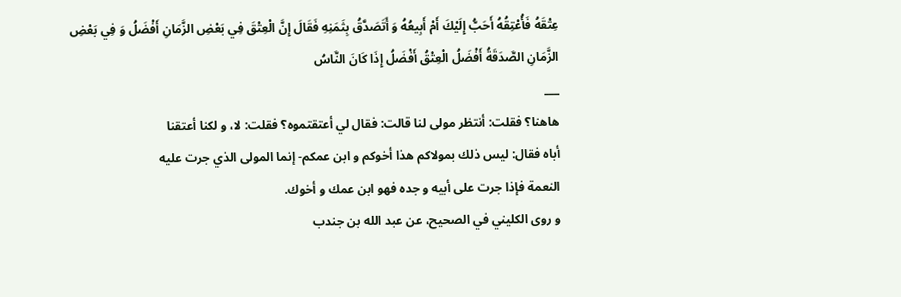عِتْقَهُ فَأُعْتِقُهُ أَحَبُّ إِلَيْكَ أَمْ أَبِيعُهُ وَ أَتَصَدَّقُ بِثَمَنِهِ فَقَالَ إِنَّ الْعِتْقَ فِي بَعْضِ الزَّمَانِ أَفْضَلُ وَ فِي بَعْضِ الزَّمَانِ الصَّدَقَةُ أَفْضَلُ الْعِتْقُ أَفْضَلُ إِذَا كَانَ النَّاسُ
___
هاهنا؟ فقلت: أنتظر مولى لنا قالت: فقال لي أعتقتموه؟ فقلت: لا، و لكنا أعتقنا
أباه فقال: ليس ذلك بمولاكم هذا أخوكم و ابن عمكم- إنما المولى الذي جرت عليه
النعمة فإذا جرت على أبيه و جده فهو ابن عمك و أخوك.
و روى الكليني في الصحيح، عن عبد الله بن جندب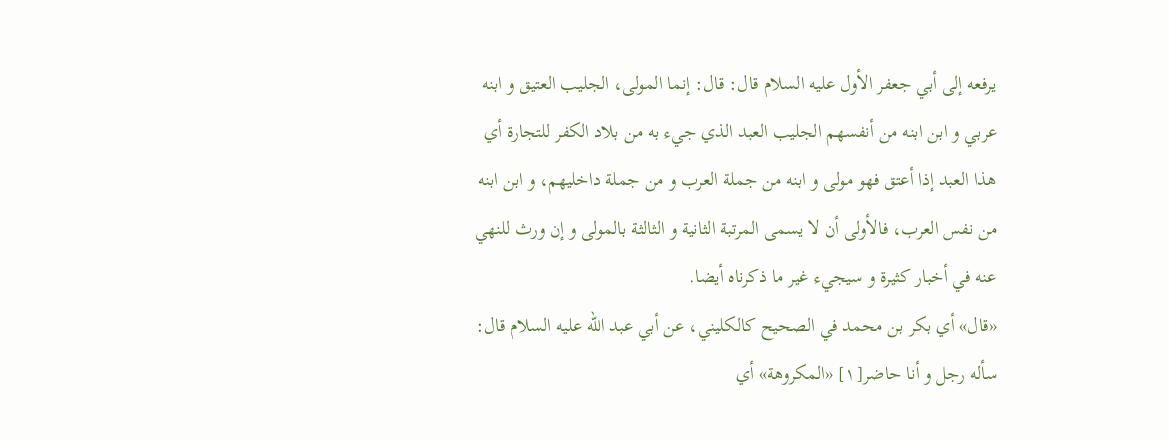يرفعه إلى أبي جعفر الأول عليه السلام قال: قال: إنما المولى، الجليب العتيق و ابنه عربي و ابن ابنه من أنفسهم الجليب العبد الذي جيء به من بلاد الكفر للتجارة أي هذا العبد إذا أعتق فهو مولى و ابنه من جملة العرب و من جملة داخليهم، و ابن ابنه من نفس العرب، فالأولى أن لا يسمى المرتبة الثانية و الثالثة بالمولى و إن ورث للنهي عنه في أخبار كثيرة و سيجيء غير ما ذكرناه أيضا.
«قال» أي بكر بن محمد في الصحيح كالكليني، عن أبي عبد الله عليه السلام قال: سأله رجل و أنا حاضر[١] «المكروهة» أي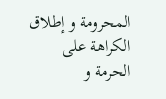المحرومة و إطلاق الكراهة على الحرمة و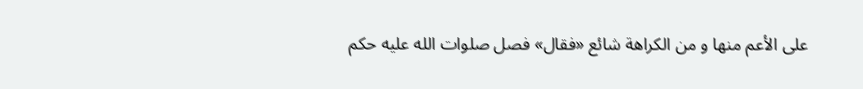على الأعم منها و من الكراهة شائع «فقال» فصل صلوات الله عليه حكم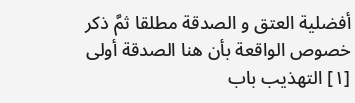أفضلية العتق و الصدقة مطلقا ثمَّ ذكر خصوص الواقعة بأن هنا الصدقة أولى
[١] التهذيب باب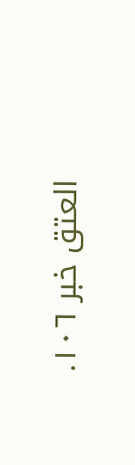العتق خبر ١٠٦.